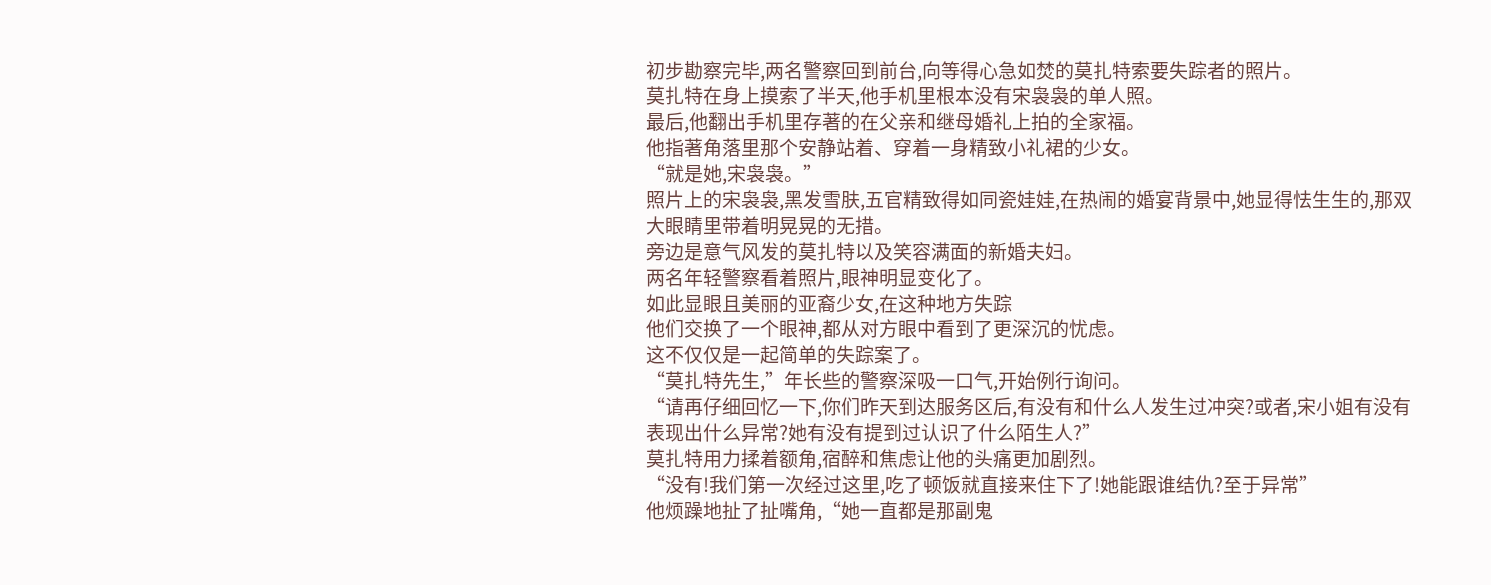初步勘察完毕,两名警察回到前台,向等得心急如焚的莫扎特索要失踪者的照片。
莫扎特在身上摸索了半天,他手机里根本没有宋袅袅的单人照。
最后,他翻出手机里存著的在父亲和继母婚礼上拍的全家福。
他指著角落里那个安静站着、穿着一身精致小礼裙的少女。
“就是她,宋袅袅。”
照片上的宋袅袅,黑发雪肤,五官精致得如同瓷娃娃,在热闹的婚宴背景中,她显得怯生生的,那双大眼睛里带着明晃晃的无措。
旁边是意气风发的莫扎特以及笑容满面的新婚夫妇。
两名年轻警察看着照片,眼神明显变化了。
如此显眼且美丽的亚裔少女,在这种地方失踪
他们交换了一个眼神,都从对方眼中看到了更深沉的忧虑。
这不仅仅是一起简单的失踪案了。
“莫扎特先生,”年长些的警察深吸一口气,开始例行询问。
“请再仔细回忆一下,你们昨天到达服务区后,有没有和什么人发生过冲突?或者,宋小姐有没有表现出什么异常?她有没有提到过认识了什么陌生人?”
莫扎特用力揉着额角,宿醉和焦虑让他的头痛更加剧烈。
“没有!我们第一次经过这里,吃了顿饭就直接来住下了!她能跟谁结仇?至于异常”
他烦躁地扯了扯嘴角,“她一直都是那副鬼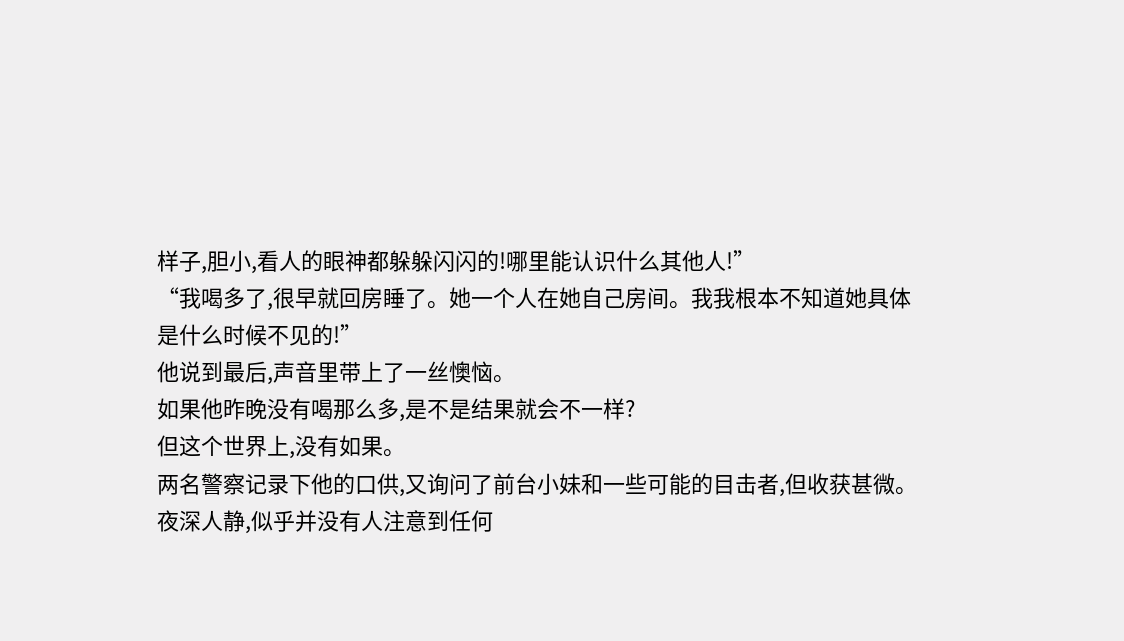样子,胆小,看人的眼神都躲躲闪闪的!哪里能认识什么其他人!”
“我喝多了,很早就回房睡了。她一个人在她自己房间。我我根本不知道她具体是什么时候不见的!”
他说到最后,声音里带上了一丝懊恼。
如果他昨晚没有喝那么多,是不是结果就会不一样?
但这个世界上,没有如果。
两名警察记录下他的口供,又询问了前台小妹和一些可能的目击者,但收获甚微。
夜深人静,似乎并没有人注意到任何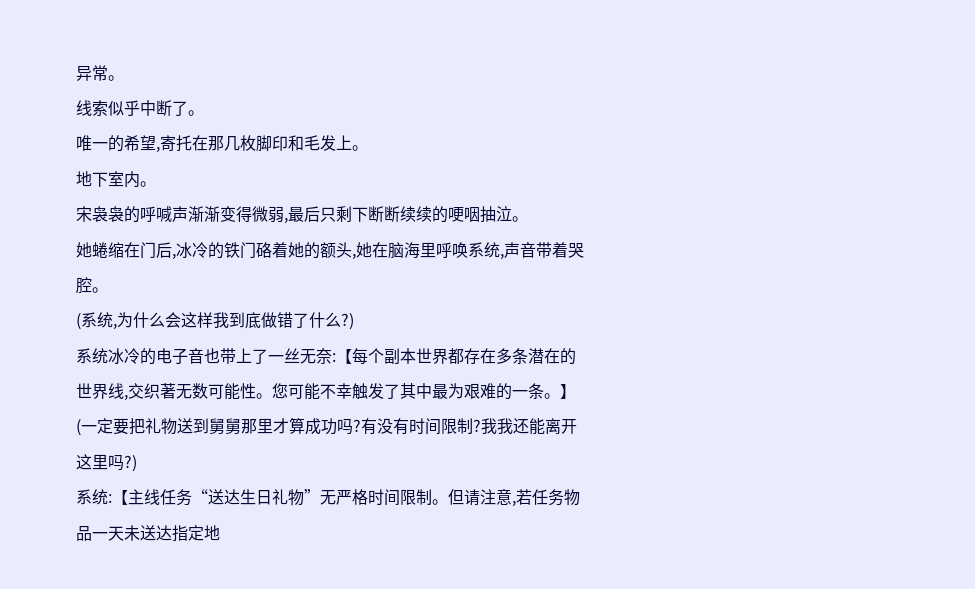异常。
线索似乎中断了。
唯一的希望,寄托在那几枚脚印和毛发上。
地下室内。
宋袅袅的呼喊声渐渐变得微弱,最后只剩下断断续续的哽咽抽泣。
她蜷缩在门后,冰冷的铁门硌着她的额头,她在脑海里呼唤系统,声音带着哭腔。
(系统,为什么会这样我到底做错了什么?)
系统冰冷的电子音也带上了一丝无奈:【每个副本世界都存在多条潜在的世界线,交织著无数可能性。您可能不幸触发了其中最为艰难的一条。】
(一定要把礼物送到舅舅那里才算成功吗?有没有时间限制?我我还能离开这里吗?)
系统:【主线任务“送达生日礼物”无严格时间限制。但请注意,若任务物品一天未送达指定地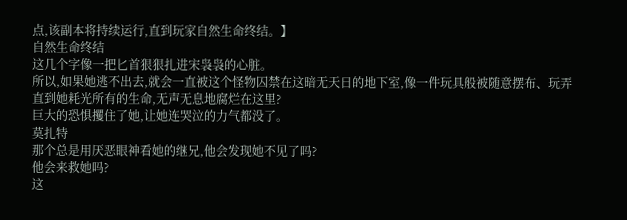点,该副本将持续运行,直到玩家自然生命终结。】
自然生命终结
这几个字像一把匕首狠狠扎进宋袅袅的心脏。
所以,如果她逃不出去,就会一直被这个怪物囚禁在这暗无天日的地下室,像一件玩具般被随意摆布、玩弄
直到她耗光所有的生命,无声无息地腐烂在这里?
巨大的恐惧攫住了她,让她连哭泣的力气都没了。
莫扎特
那个总是用厌恶眼神看她的继兄,他会发现她不见了吗?
他会来救她吗?
这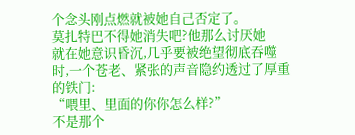个念头刚点燃就被她自己否定了。
莫扎特巴不得她消失吧?他那么讨厌她
就在她意识昏沉,几乎要被绝望彻底吞噬时,一个苍老、紧张的声音隐约透过了厚重的铁门:
“喂里、里面的你你怎么样?”
不是那个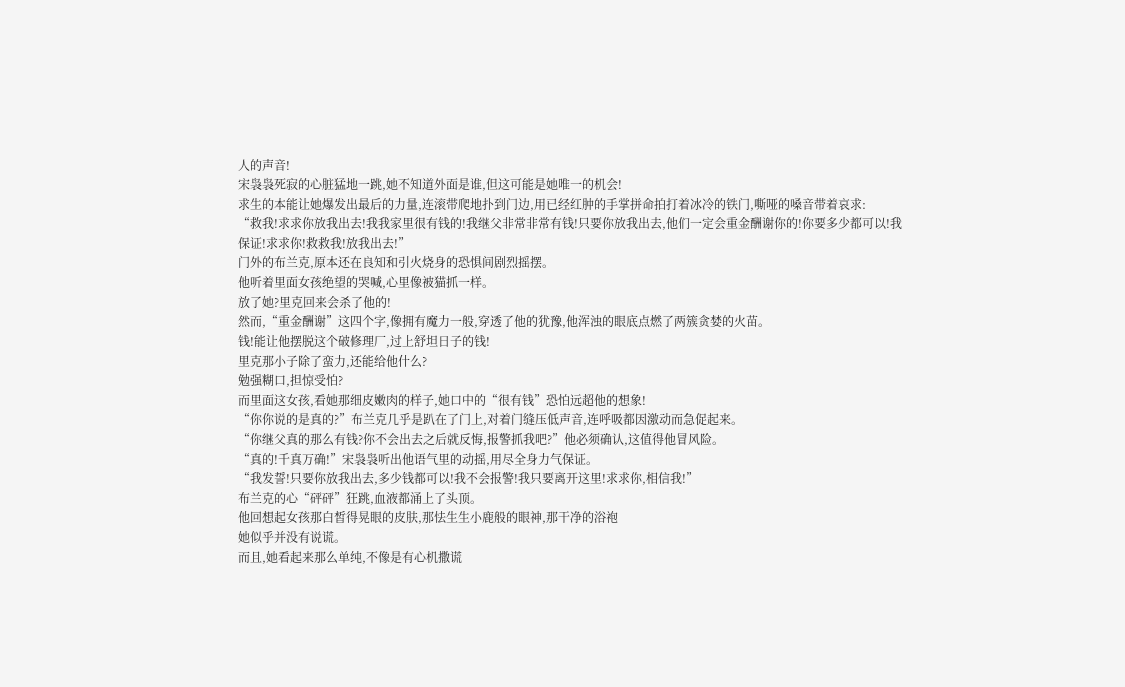人的声音!
宋袅袅死寂的心脏猛地一跳,她不知道外面是谁,但这可能是她唯一的机会!
求生的本能让她爆发出最后的力量,连滚带爬地扑到门边,用已经红肿的手掌拼命拍打着冰冷的铁门,嘶哑的嗓音带着哀求:
“救我!求求你放我出去!我我家里很有钱的!我继父非常非常有钱!只要你放我出去,他们一定会重金酬谢你的!你要多少都可以!我保证!求求你!救救我!放我出去!”
门外的布兰克,原本还在良知和引火烧身的恐惧间剧烈摇摆。
他听着里面女孩绝望的哭喊,心里像被猫抓一样。
放了她?里克回来会杀了他的!
然而,“重金酬谢”这四个字,像拥有魔力一般,穿透了他的犹豫,他浑浊的眼底点燃了两簇贪婪的火苗。
钱!能让他摆脱这个破修理厂,过上舒坦日子的钱!
里克那小子除了蛮力,还能给他什么?
勉强糊口,担惊受怕?
而里面这女孩,看她那细皮嫩肉的样子,她口中的“很有钱”恐怕远超他的想象!
“你你说的是真的?”布兰克几乎是趴在了门上,对着门缝压低声音,连呼吸都因激动而急促起来。
“你继父真的那么有钱?你不会出去之后就反悔,报警抓我吧?”他必须确认,这值得他冒风险。
“真的!千真万确!”宋袅袅听出他语气里的动摇,用尽全身力气保证。
“我发誓!只要你放我出去,多少钱都可以!我不会报警!我只要离开这里!求求你,相信我!”
布兰克的心“砰砰”狂跳,血液都涌上了头顶。
他回想起女孩那白皙得晃眼的皮肤,那怯生生小鹿般的眼神,那干净的浴袍
她似乎并没有说谎。
而且,她看起来那么单纯,不像是有心机撒谎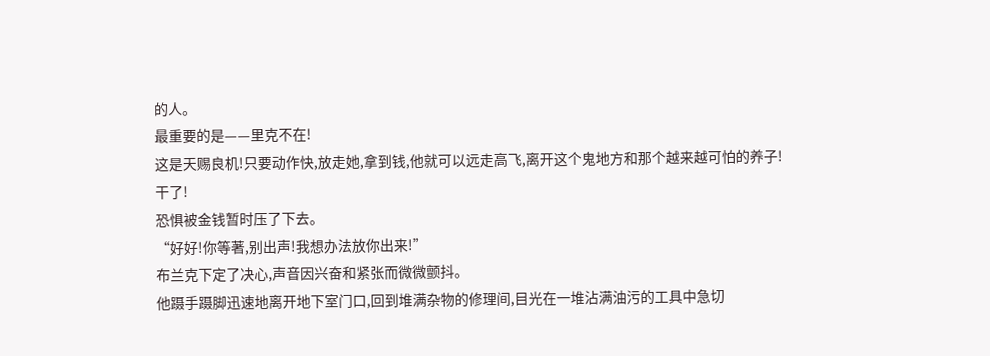的人。
最重要的是——里克不在!
这是天赐良机!只要动作快,放走她,拿到钱,他就可以远走高飞,离开这个鬼地方和那个越来越可怕的养子!
干了!
恐惧被金钱暂时压了下去。
“好好!你等著,别出声!我想办法放你出来!”
布兰克下定了决心,声音因兴奋和紧张而微微颤抖。
他蹑手蹑脚迅速地离开地下室门口,回到堆满杂物的修理间,目光在一堆沾满油污的工具中急切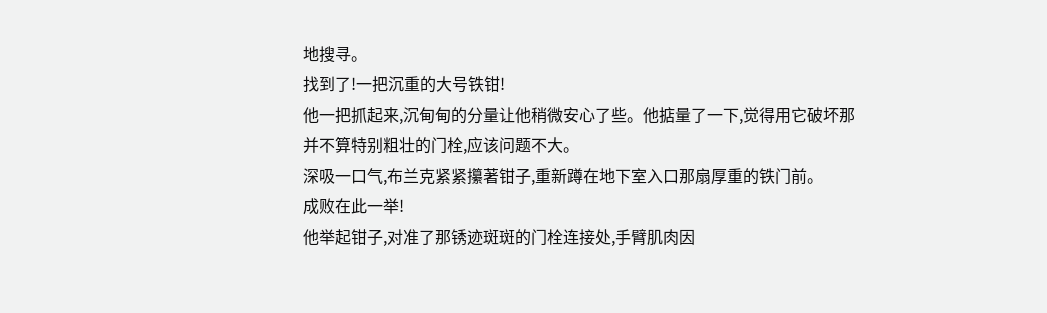地搜寻。
找到了!一把沉重的大号铁钳!
他一把抓起来,沉甸甸的分量让他稍微安心了些。他掂量了一下,觉得用它破坏那并不算特别粗壮的门栓,应该问题不大。
深吸一口气,布兰克紧紧攥著钳子,重新蹲在地下室入口那扇厚重的铁门前。
成败在此一举!
他举起钳子,对准了那锈迹斑斑的门栓连接处,手臂肌肉因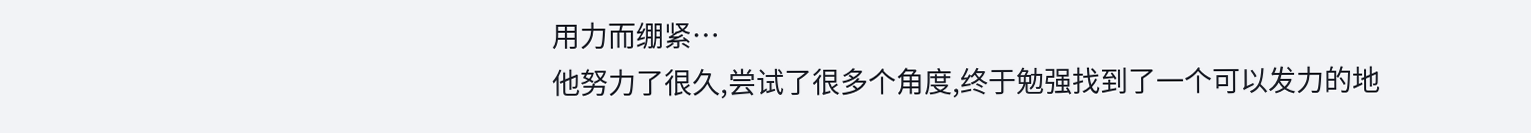用力而绷紧…
他努力了很久,尝试了很多个角度,终于勉强找到了一个可以发力的地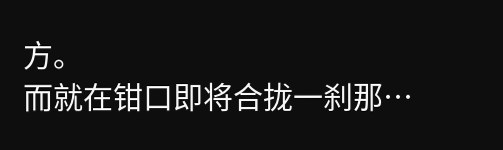方。
而就在钳口即将合拢一刹那…